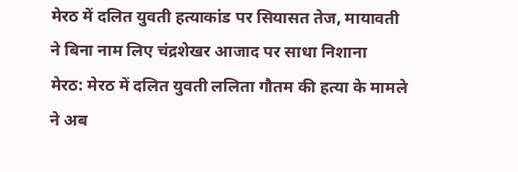मेरठ में दलित युवती हत्याकांड पर सियासत तेज, मायावती ने बिना नाम लिए चंद्रशेखर आजाद पर साधा निशाना
मेरठ: मेरठ में दलित युवती ललिता गौतम की हत्या के मामले ने अब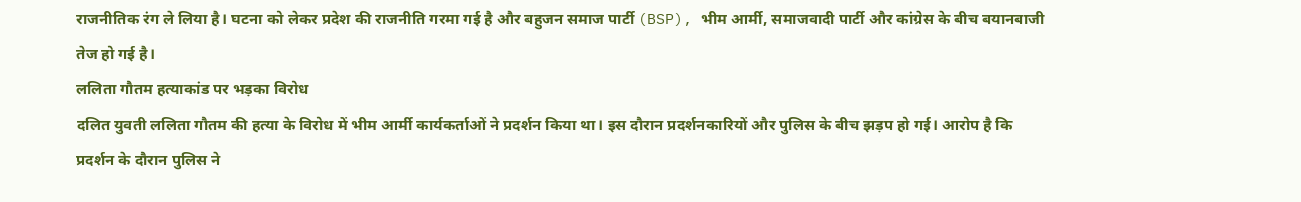राजनीतिक रंग ले लिया है। घटना को लेकर प्रदेश की राजनीति गरमा गई है और बहुजन समाज पार्टी (BSP), भीम आर्मी, समाजवादी पार्टी और कांग्रेस के बीच बयानबाजी तेज हो गई है।
ललिता गौतम हत्याकांड पर भड़का विरोध
दलित युवती ललिता गौतम की हत्या के विरोध में भीम आर्मी कार्यकर्ताओं ने प्रदर्शन किया था। इस दौरान प्रदर्शनकारियों और पुलिस के बीच झड़प हो गई। आरोप है कि प्रदर्शन के दौरान पुलिस ने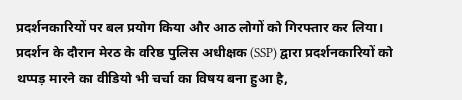प्रदर्शनकारियों पर बल प्रयोग किया और आठ लोगों को गिरफ्तार कर लिया।
प्रदर्शन के दौरान मेरठ के वरिष्ठ पुलिस अधीक्षक (SSP) द्वारा प्रदर्शनकारियों को थप्पड़ मारने का वीडियो भी चर्चा का विषय बना हुआ है,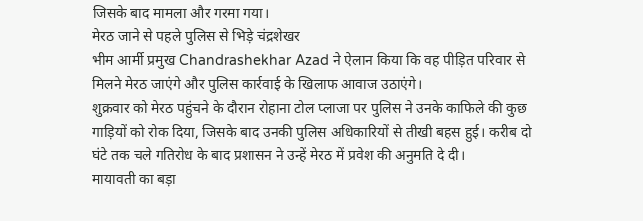जिसके बाद मामला और गरमा गया।
मेरठ जाने से पहले पुलिस से भिड़े चंद्रशेखर
भीम आर्मी प्रमुख Chandrashekhar Azad ने ऐलान किया कि वह पीड़ित परिवार से मिलने मेरठ जाएंगे और पुलिस कार्रवाई के खिलाफ आवाज उठाएंगे।
शुक्रवार को मेरठ पहुंचने के दौरान रोहाना टोल प्लाजा पर पुलिस ने उनके काफिले की कुछ गाड़ियों को रोक दिया, जिसके बाद उनकी पुलिस अधिकारियों से तीखी बहस हुई। करीब दो घंटे तक चले गतिरोध के बाद प्रशासन ने उन्हें मेरठ में प्रवेश की अनुमति दे दी।
मायावती का बड़ा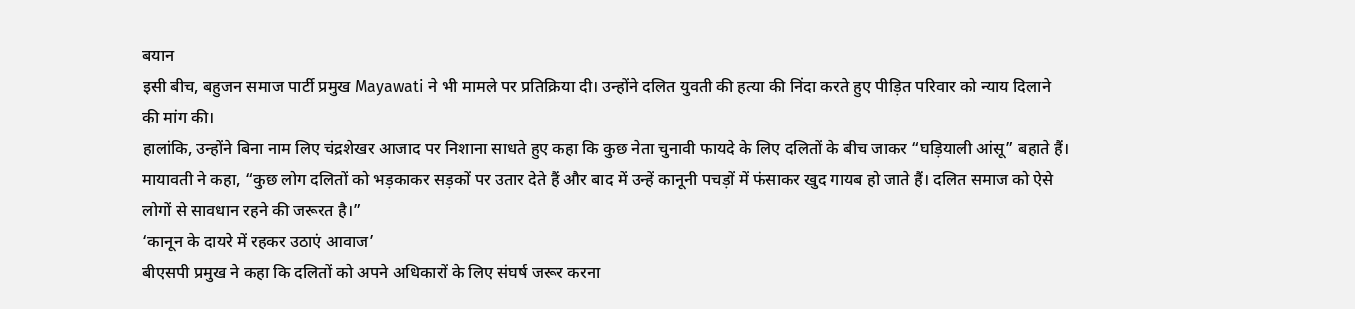बयान
इसी बीच, बहुजन समाज पार्टी प्रमुख Mayawati ने भी मामले पर प्रतिक्रिया दी। उन्होंने दलित युवती की हत्या की निंदा करते हुए पीड़ित परिवार को न्याय दिलाने की मांग की।
हालांकि, उन्होंने बिना नाम लिए चंद्रशेखर आजाद पर निशाना साधते हुए कहा कि कुछ नेता चुनावी फायदे के लिए दलितों के बीच जाकर “घड़ियाली आंसू” बहाते हैं।
मायावती ने कहा, “कुछ लोग दलितों को भड़काकर सड़कों पर उतार देते हैं और बाद में उन्हें कानूनी पचड़ों में फंसाकर खुद गायब हो जाते हैं। दलित समाज को ऐसे लोगों से सावधान रहने की जरूरत है।”
‘कानून के दायरे में रहकर उठाएं आवाज’
बीएसपी प्रमुख ने कहा कि दलितों को अपने अधिकारों के लिए संघर्ष जरूर करना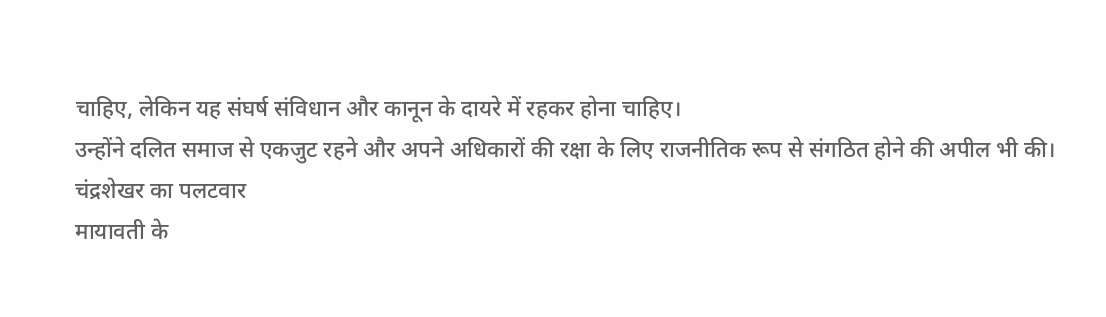चाहिए, लेकिन यह संघर्ष संविधान और कानून के दायरे में रहकर होना चाहिए।
उन्होंने दलित समाज से एकजुट रहने और अपने अधिकारों की रक्षा के लिए राजनीतिक रूप से संगठित होने की अपील भी की।
चंद्रशेखर का पलटवार
मायावती के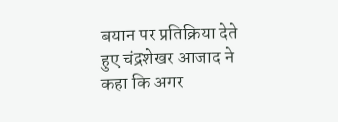बयान पर प्रतिक्रिया देते हुए चंद्रशेखर आजाद ने कहा कि अगर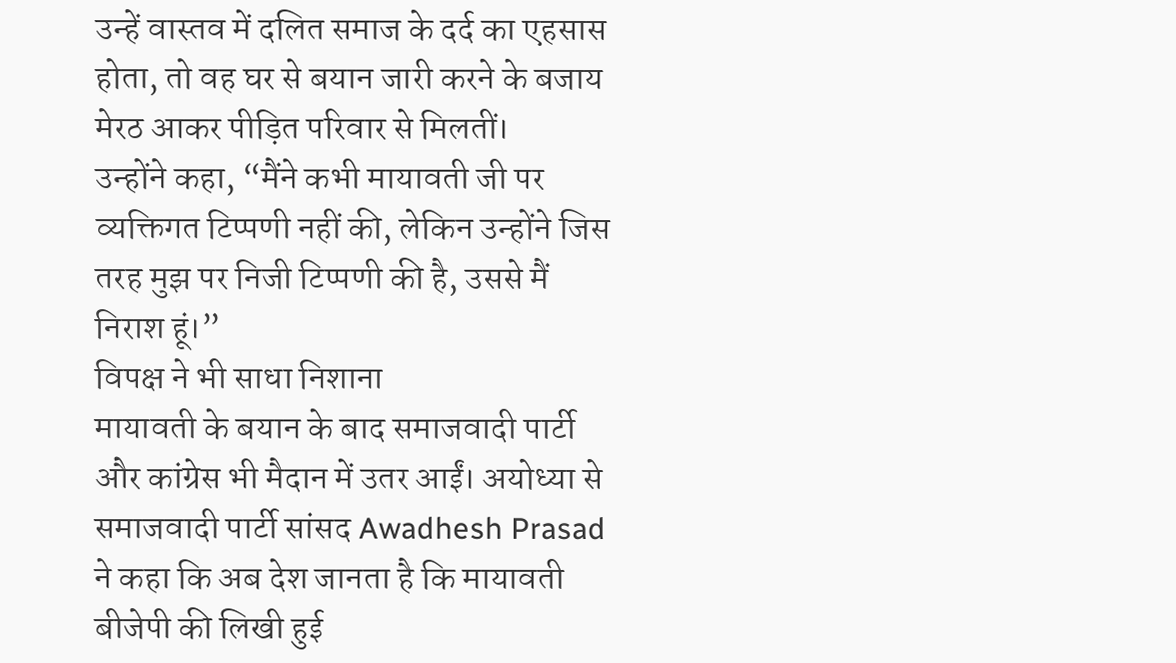उन्हें वास्तव में दलित समाज के दर्द का एहसास होता, तो वह घर से बयान जारी करने के बजाय मेरठ आकर पीड़ित परिवार से मिलतीं।
उन्होंने कहा, “मैंने कभी मायावती जी पर व्यक्तिगत टिप्पणी नहीं की, लेकिन उन्होंने जिस तरह मुझ पर निजी टिप्पणी की है, उससे मैं निराश हूं।”
विपक्ष ने भी साधा निशाना
मायावती के बयान के बाद समाजवादी पार्टी और कांग्रेस भी मैदान में उतर आईं। अयोध्या से समाजवादी पार्टी सांसद Awadhesh Prasad ने कहा कि अब देश जानता है कि मायावती बीजेपी की लिखी हुई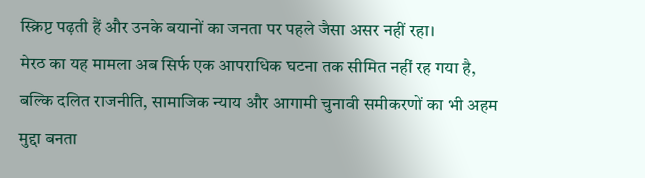स्क्रिप्ट पढ़ती हैं और उनके बयानों का जनता पर पहले जैसा असर नहीं रहा।
मेरठ का यह मामला अब सिर्फ एक आपराधिक घटना तक सीमित नहीं रह गया है, बल्कि दलित राजनीति, सामाजिक न्याय और आगामी चुनावी समीकरणों का भी अहम मुद्दा बनता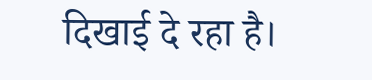दिखाई दे रहा है।